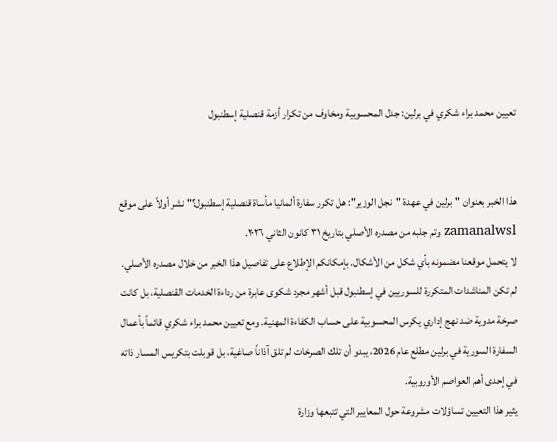تعيين محمد براء شكري في برلين: جدل المحسوبية ومخاوف من تكرار أزمة قنصلية إسطنبول


هذا الخبر بعنوان "برلين في عهدة "نجل الوزير": هل تكرر سفارة ألمانيا مأساة قنصلية إسطنبول؟" نشر أولاً على موقع zamanalwsl وتم جلبه من مصدره الأصلي بتاريخ ٣١ كانون الثاني ٢٠٢٦.
لا يتحمل موقعنا مضمونه بأي شكل من الأشكال. بإمكانكم الإطلاع على تفاصيل هذا الخبر من خلال مصدره الأصلي.
لم تكن المناشدات المتكررة للسوريين في إسطنبول قبل أشهر مجرد شكوى عابرة من رداءة الخدمات القنصلية، بل كانت صرخة مدوية ضد نهج إداري يكرس المحسوبية على حساب الكفاءة المهنية. ومع تعيين محمد براء شكري قائماً بأعمال السفارة السورية في برلين مطلع عام 2026، يبدو أن تلك الصرخات لم تلق آذاناً صاغية، بل قوبلت بتكريس المسار ذاته في إحدى أهم العواصم الأوروبية.
يثير هذا التعيين تساؤلات مشروعة حول المعايير التي تتبعها وزارة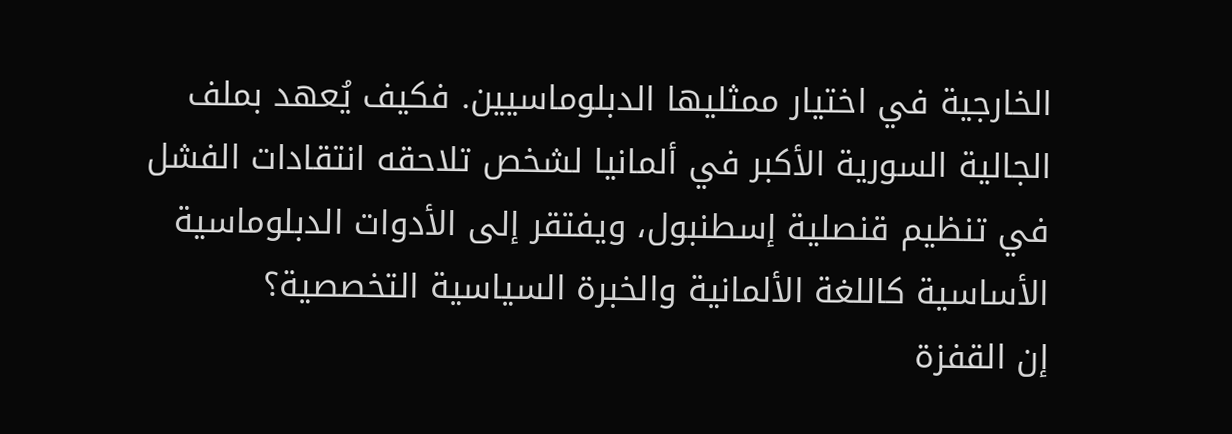الخارجية في اختيار ممثليها الدبلوماسيين. فكيف يُعهد بملف الجالية السورية الأكبر في ألمانيا لشخص تلاحقه انتقادات الفشل في تنظيم قنصلية إسطنبول، ويفتقر إلى الأدوات الدبلوماسية الأساسية كاللغة الألمانية والخبرة السياسية التخصصية؟
إن القفزة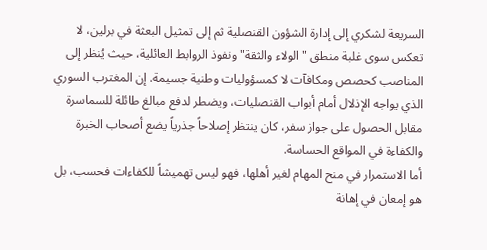السريعة لشكري إلى إدارة الشؤون القنصلية ثم إلى تمثيل البعثة في برلين، لا تعكس سوى غلبة منطق "الولاء والثقة" ونفوذ الروابط العائلية، حيث يُنظر إلى المناصب كحصص ومكافآت لا كمسؤوليات وطنية جسيمة. إن المغترب السوري الذي يواجه الإذلال أمام أبواب القنصليات، ويضطر لدفع مبالغ طائلة للسماسرة مقابل الحصول على جواز سفر، كان ينتظر إصلاحاً جذرياً يضع أصحاب الخبرة والكفاءة في المواقع الحساسة.
أما الاستمرار في منح المهام لغير أهلها، فهو ليس تهميشاً للكفاءات فحسب، بل هو إمعان في إهانة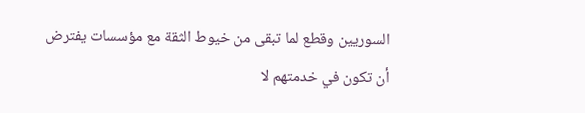السوريين وقطع لما تبقى من خيوط الثقة مع مؤسسات يفترض أن تكون في خدمتهم لا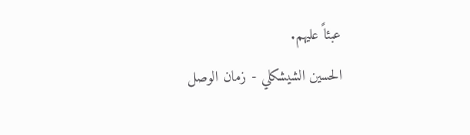عبئاً عليهم.
الحسين الشيشكلي - زمان الوصل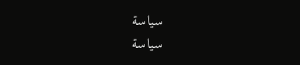سياسة
سياسة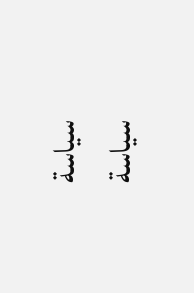سياسة
سياسة